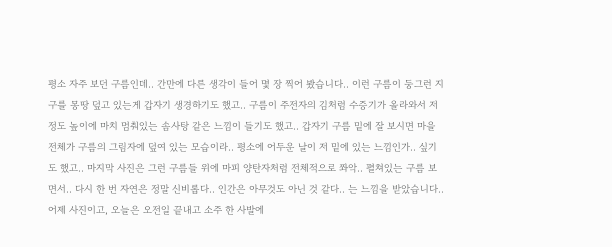평소 자주 보던 구름인데.. 간만에 다른 생각이 들어 몇 장 찍어 봤습니다.. 이런 구름이 둥그런 지구를 몽땅 덮고 있는게 갑자기 생경하기도 했고.. 구름이 주전자의 김처럼 수증기가 올라와서 저정도 높이에 마치 멈춰있는 솜사탕 같은 느낌이 들기도 했고.. 갑자기 구름 밑에 잘 보시면 마을 전체가 구름의 그림자에 덮여 있는 모습이라.. 평소에 어두운 날이 저 밑에 있는 느낌인가.. 싶기도 했고.. 마지막 사진은 그런 구름들 위에 마피 양탄자처럼 전체적으로 쫘악.. 펼쳐있는 구름 보면서.. 다시 한 번 자연은 정말 신비롭다.. 인간은 아무것도 아닌 것 같다.. 는 느낌을 받았습니다.. 어제 사진이고, 오늘은 오전일 끝내고 소주 한 사발에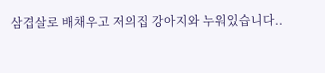삼겹살로 배채우고 저의집 강아지와 누워있습니다..